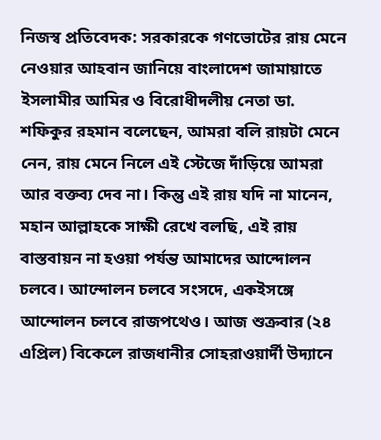নিজস্ব প্রতিবেদক: সরকারকে গণভোটের রায় মেনে নেওয়ার আহবান জানিয়ে বাংলাদেশ জামায়াতে ইসলামীর আমির ও বিরোধীদলীয় নেতা ডা. শফিকুর রহমান বলেছেন, আমরা বলি রায়টা মেনে নেন, রায় মেনে নিলে এই স্টেজে দাঁড়িয়ে আমরা আর বক্তব্য দেব না। কিন্তু এই রায় যদি না মানেন, মহান আল্লাহকে সাক্ষী রেখে বলছি, এই রায় বাস্তবায়ন না হওয়া পর্যন্ত আমাদের আন্দোলন চলবে। আন্দোলন চলবে সংসদে, একইসঙ্গে আন্দোলন চলবে রাজপথেও। আজ শুক্রবার (২৪ এপ্রিল) বিকেলে রাজধানীর সোহরাওয়ার্দী উদ্যানে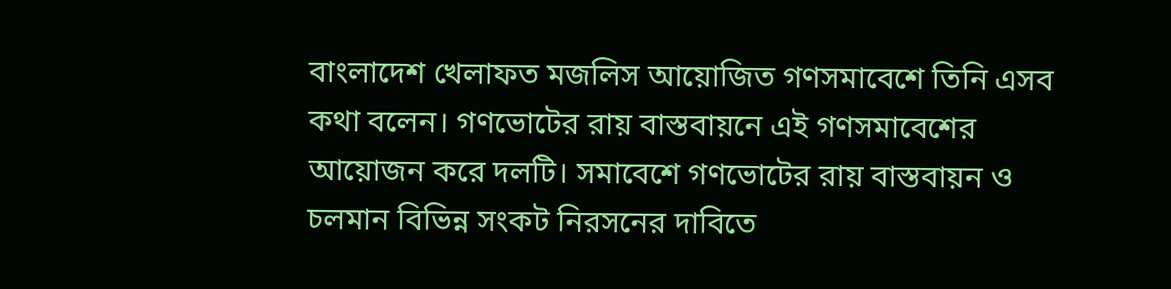বাংলাদেশ খেলাফত মজলিস আয়োজিত গণসমাবেশে তিনি এসব কথা বলেন। গণভোটের রায় বাস্তবায়নে এই গণসমাবেশের আয়োজন করে দলটি। সমাবেশে গণভোটের রায় বাস্তবায়ন ও চলমান বিভিন্ন সংকট নিরসনের দাবিতে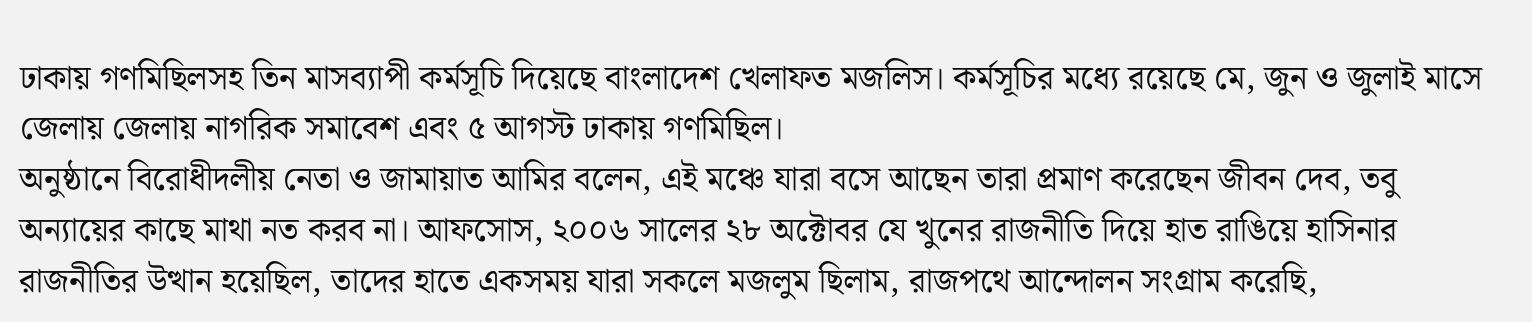ঢাকায় গণমিছিলসহ তিন মাসব্যাপী কর্মসূচি দিয়েছে বাংলাদেশ খেলাফত মজলিস। কর্মসূচির মধ্যে রয়েছে মে, জুন ও জুলাই মাসে জেলায় জেলায় নাগরিক সমাবেশ এবং ৫ আগস্ট ঢাকায় গণমিছিল।
অনুষ্ঠানে বিরোধীদলীয় নেতা ও জামায়াত আমির বলেন, এই মঞ্চে যারা বসে আছেন তারা প্রমাণ করেছেন জীবন দেব, তবু অন্যায়ের কাছে মাথা নত করব না। আফসোস, ২০০৬ সালের ২৮ অক্টোবর যে খুনের রাজনীতি দিয়ে হাত রাঙিয়ে হাসিনার রাজনীতির উত্থান হয়েছিল, তাদের হাতে একসময় যারা সকলে মজলুম ছিলাম, রাজপথে আন্দোলন সংগ্রাম করেছি,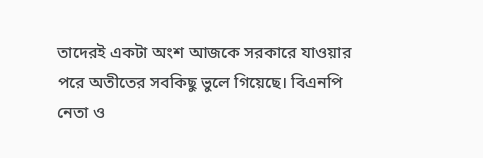তাদেরই একটা অংশ আজকে সরকারে যাওয়ার পরে অতীতের সবকিছু ভুলে গিয়েছে। বিএনপি নেতা ও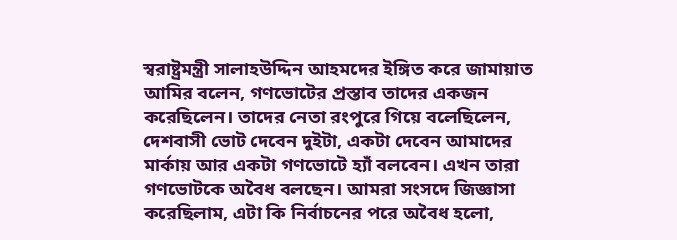স্বরাষ্ট্রমন্ত্রী সালাহউদ্দিন আহমদের ইঙ্গিত করে জামায়াত আমির বলেন, গণভোটের প্রস্তাব তাদের একজন করেছিলেন। তাদের নেতা রংপুরে গিয়ে বলেছিলেন, দেশবাসী ভোট দেবেন দুইটা, একটা দেবেন আমাদের মার্কায় আর একটা গণভোটে হ্যাঁ বলবেন। এখন তারা গণভোটকে অবৈধ বলছেন। আমরা সংসদে জিজ্ঞাসা করেছিলাম, এটা কি নির্বাচনের পরে অবৈধ হলো,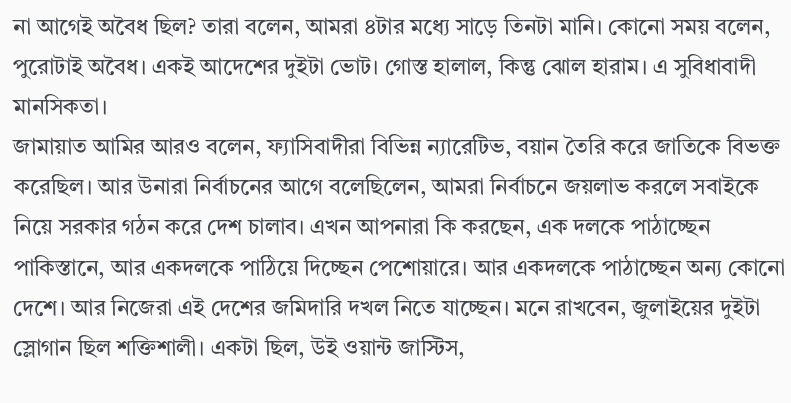না আগেই অবৈধ ছিল? তারা বলেন, আমরা ৪টার মধ্যে সাড়ে তিনটা মানি। কোনো সময় বলেন, পুরোটাই অবৈধ। একই আদেশের দুইটা ভোট। গোস্ত হালাল, কিন্তু ঝোল হারাম। এ সুবিধাবাদী মানসিকতা।
জামায়াত আমির আরও বলেন, ফ্যাসিবাদীরা বিভিন্ন ন্যারেটিভ, বয়ান তৈরি করে জাতিকে বিভক্ত করেছিল। আর উনারা নির্বাচনের আগে বলেছিলেন, আমরা নির্বাচনে জয়লাভ করলে সবাইকে নিয়ে সরকার গঠন করে দেশ চালাব। এখন আপনারা কি করছেন, এক দলকে পাঠাচ্ছেন পাকিস্তানে, আর একদলকে পাঠিয়ে দিচ্ছেন পেশোয়ারে। আর একদলকে পাঠাচ্ছেন অন্য কোনো দেশে। আর নিজেরা এই দেশের জমিদারি দখল নিতে যাচ্ছেন। মনে রাখবেন, জুলাইয়ের দুইটা স্লোগান ছিল শক্তিশালী। একটা ছিল, উই ওয়ান্ট জাস্টিস,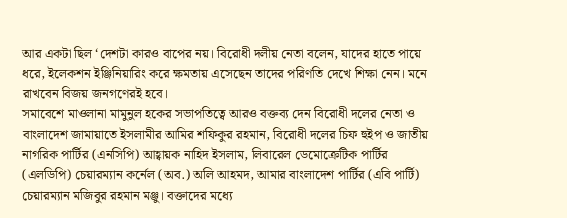আর একটা ছিল ‘দেশটা কারও বাপের নয়। বিরোধী দলীয় নেতা বলেন, যাদের হাতে পায়ে ধরে, ইলেকশন ইঞ্জিনিয়ারিং করে ক্ষমতায় এসেছেন তাদের পরিণতি দেখে শিক্ষা নেন। মনে রাখবেন বিজয় জনগণেরই হবে।
সমাবেশে মাওলানা মামুনুল হকের সভাপতিত্বে আরও বক্তব্য দেন বিরোধী দলের নেতা ও বাংলাদেশ জামায়াতে ইসলামীর আমির শফিকুর রহমান, বিরোধী দলের চিফ হুইপ ও জাতীয় নাগরিক পার্টির (এনসিপি) আহ্বায়ক নাহিদ ইসলাম, লিবারেল ডেমোক্রেটিক পার্টির (এলডিপি) চেয়ারম্যান কর্নেল (অব.) অলি আহমদ, আমার বাংলাদেশ পার্টির (এবি পার্টি) চেয়ারম্যান মজিবুর রহমান মঞ্জু। বক্তাদের মধ্যে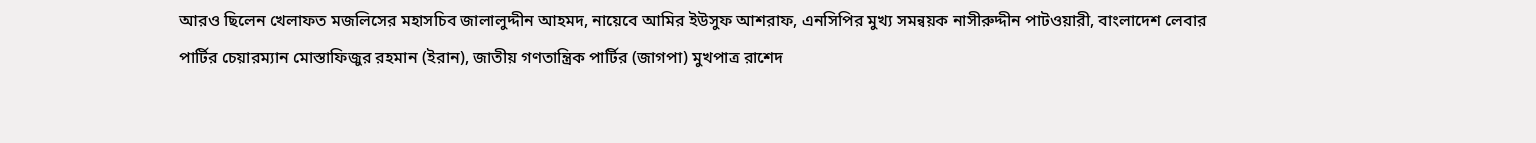আরও ছিলেন খেলাফত মজলিসের মহাসচিব জালালুদ্দীন আহমদ, নায়েবে আমির ইউসুফ আশরাফ, এনসিপির মুখ্য সমন্বয়ক নাসীরুদ্দীন পাটওয়ারী, বাংলাদেশ লেবার পার্টির চেয়ারম্যান মোস্তাফিজুর রহমান (ইরান), জাতীয় গণতান্ত্রিক পার্টির (জাগপা) মুখপাত্র রাশেদ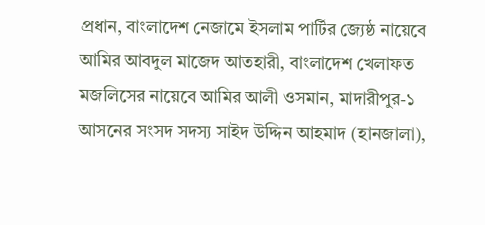প্রধান, বাংলাদেশ নেজামে ইসলাম পার্টির জ্যেষ্ঠ নায়েবে আমির আবদুল মাজেদ আতহারী, বাংলাদেশ খেলাফত মজলিসের নায়েবে আমির আলী ওসমান, মাদারীপুর-১ আসনের সংসদ সদস্য সাইদ উদ্দিন আহমাদ (হানজালা),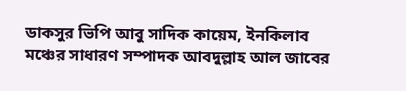ডাকসুর ভিপি আবু সাদিক কায়েম, ইনকিলাব মঞ্চের সাধারণ সম্পাদক আবদুল্লাহ আল জাবের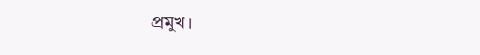প্রমুখ।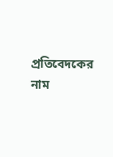প্রতিবেদকের নাম